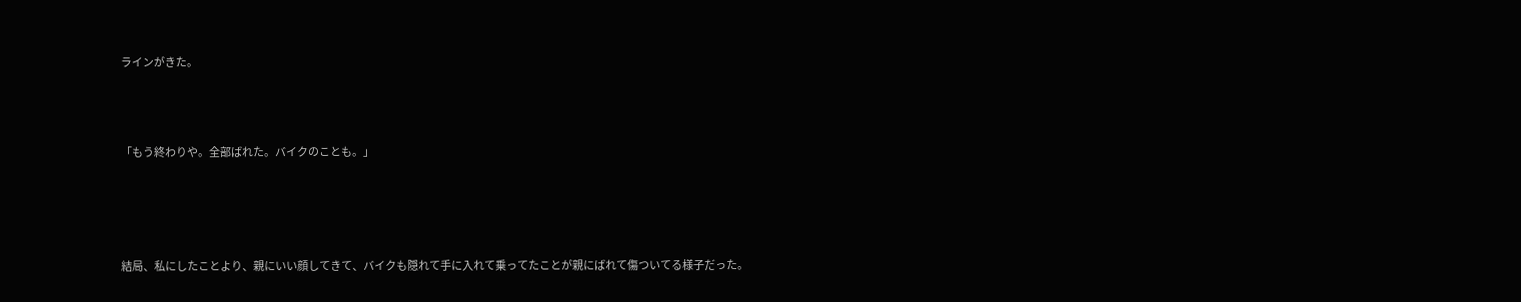ラインがきた。



「もう終わりや。全部ばれた。バイクのことも。」




結局、私にしたことより、親にいい顔してきて、バイクも隠れて手に入れて乗ってたことが親にばれて傷ついてる様子だった。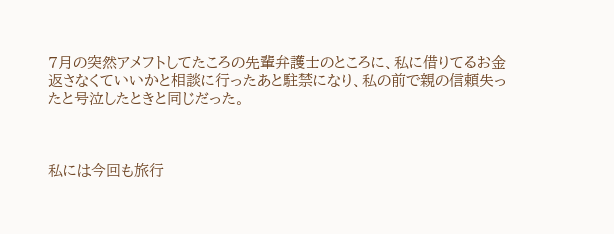7月の突然アメフトしてたころの先輩弁護士のところに、私に借りてるお金返さなくていいかと相談に行ったあと駐禁になり、私の前で親の信頼失ったと号泣したときと同じだった。



私には今回も旅行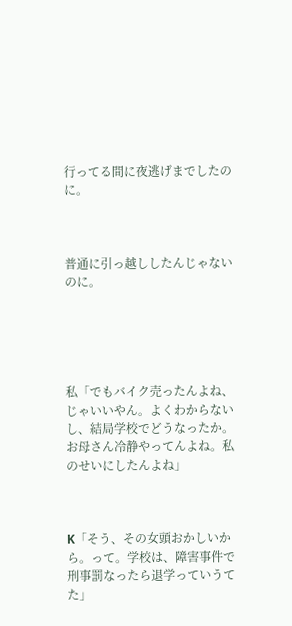行ってる間に夜逃げまでしたのに。



普通に引っ越ししたんじゃないのに。





私「でもバイク売ったんよね、じゃいいやん。よくわからないし、結局学校でどうなったか。お母さん冷静やってんよね。私のせいにしたんよね」



K「そう、その女頭おかしいから。って。学校は、障害事件で刑事罰なったら退学っていうてた」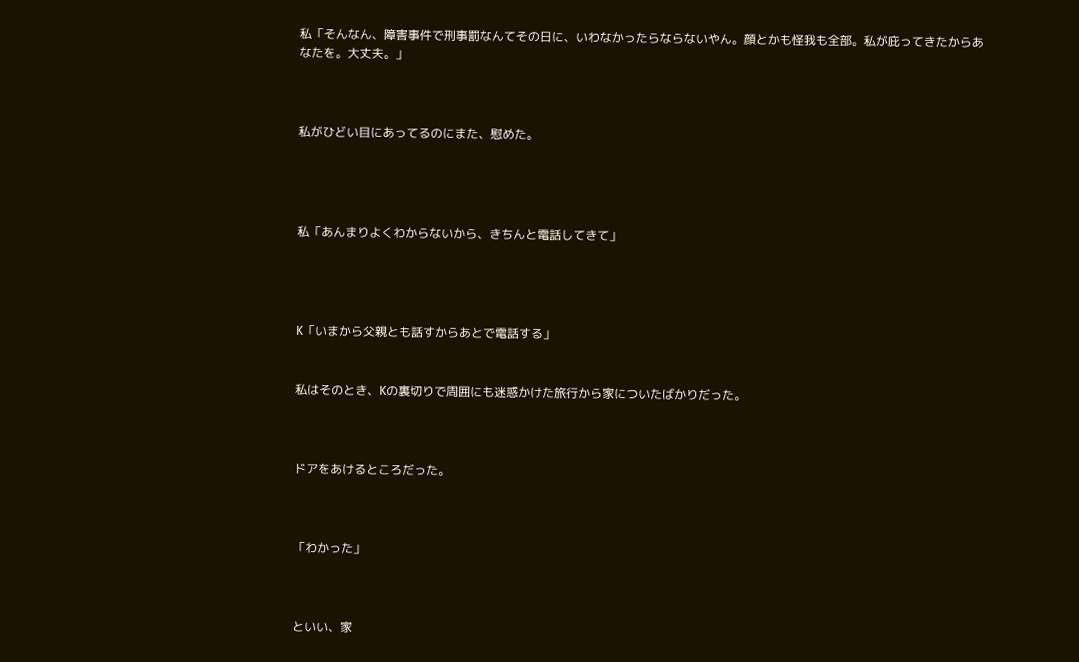私「そんなん、障害事件で刑事罰なんてその日に、いわなかったらならないやん。顔とかも怪我も全部。私が庇ってきたからあなたを。大丈夫。」



私がひどい目にあってるのにまた、慰めた。




私「あんまりよくわからないから、きちんと電話してきて」




K「いまから父親とも話すからあとで電話する」


私はそのとき、Kの裏切りで周囲にも迷惑かけた旅行から家についたばかりだった。



ドアをあけるところだった。



「わかった」



といい、家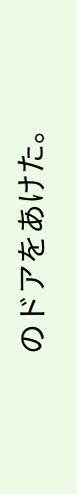のドアをあけた。